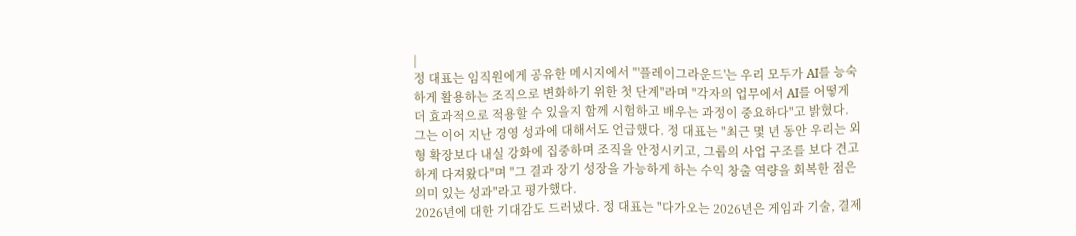|
정 대표는 임직원에게 공유한 메시지에서 "'플레이그라운드'는 우리 모두가 AI를 능숙하게 활용하는 조직으로 변화하기 위한 첫 단계"라며 "각자의 업무에서 AI를 어떻게 더 효과적으로 적용할 수 있을지 함께 시험하고 배우는 과정이 중요하다"고 밝혔다.
그는 이어 지난 경영 성과에 대해서도 언급했다. 정 대표는 "최근 몇 년 동안 우리는 외형 확장보다 내실 강화에 집중하며 조직을 안정시키고, 그룹의 사업 구조를 보다 견고하게 다져왔다"며 "그 결과 장기 성장을 가능하게 하는 수익 창출 역량을 회복한 점은 의미 있는 성과"라고 평가했다.
2026년에 대한 기대감도 드러냈다. 정 대표는 "다가오는 2026년은 게임과 기술, 결제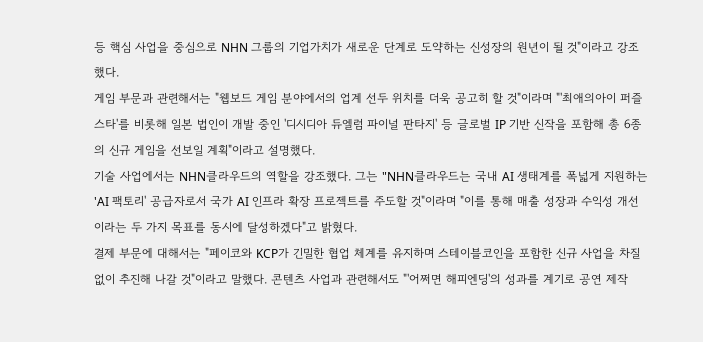등 핵심 사업을 중심으로 NHN 그룹의 기업가치가 새로운 단계로 도약하는 신성장의 원년이 될 것"이라고 강조했다.
게임 부문과 관련해서는 "웹보드 게임 분야에서의 업계 선두 위치를 더욱 공고히 할 것"이라며 "'최애의아이 퍼즐스타'를 비롯해 일본 법인이 개발 중인 '디시디아 듀엘럼 파이널 판타지' 등 글로벌 IP 기반 신작을 포함해 총 6종의 신규 게임을 선보일 계획"이라고 설명했다.
기술 사업에서는 NHN클라우드의 역할을 강조했다. 그는 "NHN클라우드는 국내 AI 생태계를 폭넓게 지원하는 'AI 팩토리' 공급자로서 국가 AI 인프라 확장 프로젝트를 주도할 것"이라며 "이를 통해 매출 성장과 수익성 개선이라는 두 가지 목표를 동시에 달성하겠다"고 밝혔다.
결제 부문에 대해서는 "페이코와 KCP가 긴밀한 협업 체계를 유지하며 스테이블코인을 포함한 신규 사업을 차질 없이 추진해 나갈 것"이라고 말했다. 콘텐츠 사업과 관련해서도 "'어쩌면 해피엔딩'의 성과를 계기로 공연 제작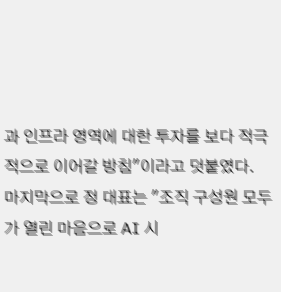과 인프라 영역에 대한 투자를 보다 적극적으로 이어갈 방침"이라고 덧붙였다.
마지막으로 정 대표는 "조직 구성원 모두가 열린 마음으로 AI 시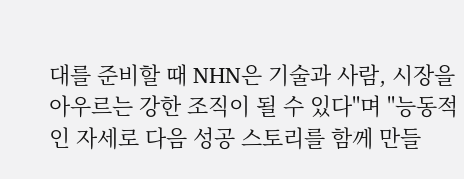대를 준비할 때 NHN은 기술과 사람, 시장을 아우르는 강한 조직이 될 수 있다"며 "능동적인 자세로 다음 성공 스토리를 함께 만들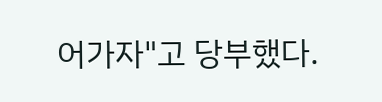어가자"고 당부했다.